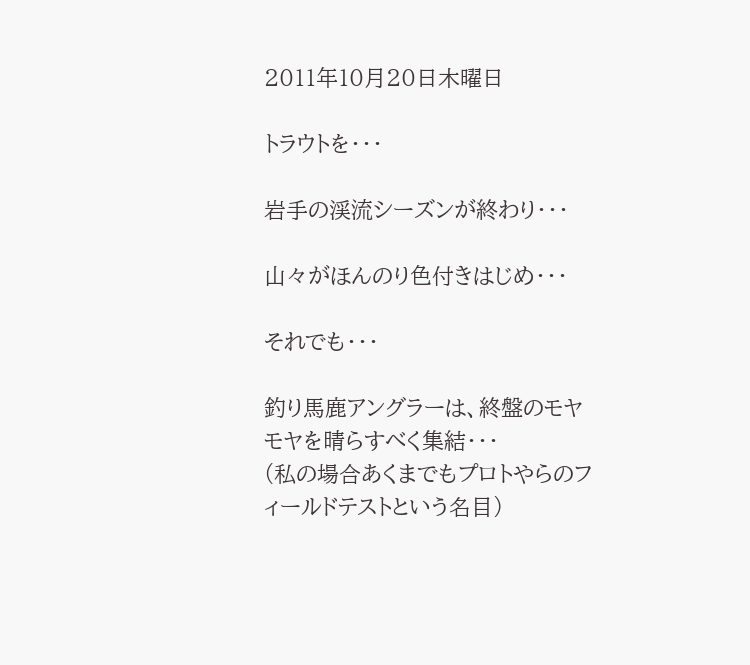2011年10月20日木曜日

トラウトを・・・

岩手の渓流シーズンが終わり・・・

山々がほんのり色付きはじめ・・・

それでも・・・

釣り馬鹿アングラーは、終盤のモヤモヤを晴らすべく集結・・・
(私の場合あくまでもプロトやらのフィールドテストという名目)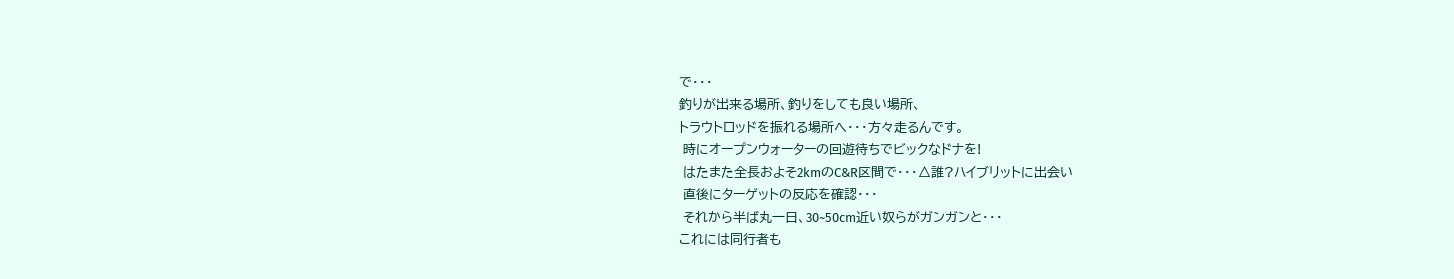で・・・
釣りが出来る場所、釣りをしても良い場所、
トラウトロッドを振れる場所へ・・・方々走るんです。
 時にオープンウォーターの回遊待ちでビックなドナを!
 はたまた全長およそ2kmのC&R区間で・・・△誰?ハイブリットに出会い
 直後にターゲットの反応を確認・・・
 それから半ば丸一日、30~50cm近い奴らがガンガンと・・・
これには同行者も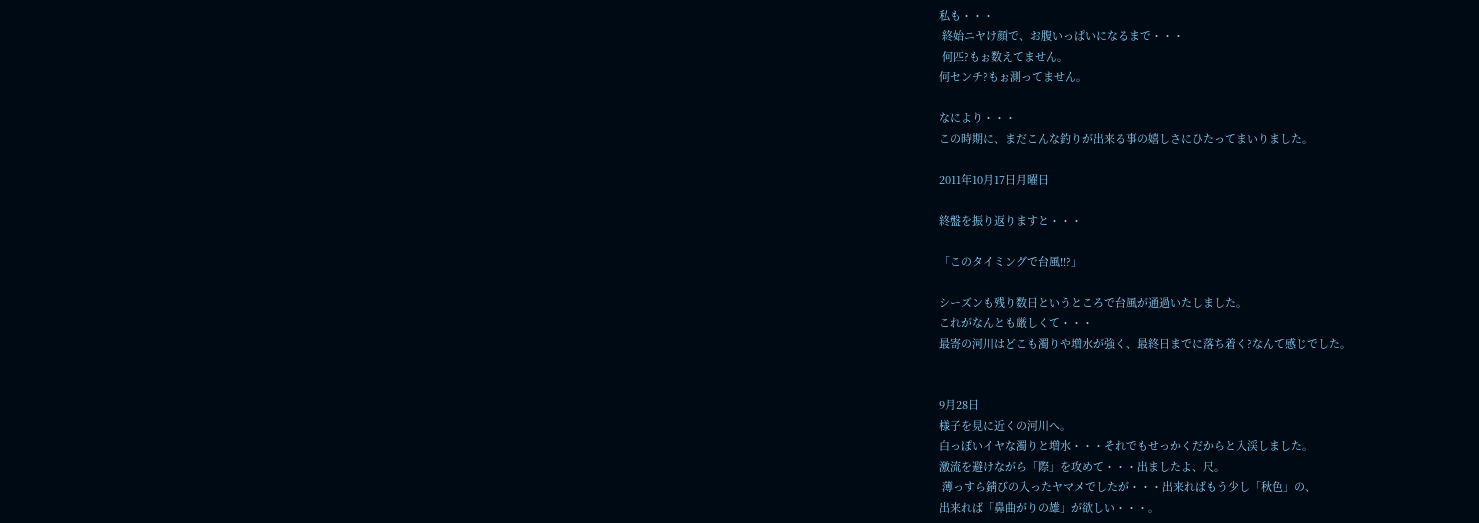私も・・・
 終始ニヤけ顔で、お腹いっぱいになるまで・・・
 何匹?もぉ数えてません。
何センチ?もぉ測ってません。

なにより・・・
この時期に、まだこんな釣りが出来る事の嬉しさにひたってまいりました。

2011年10月17日月曜日

終盤を振り返りますと・・・

「このタイミングで台風!!?」

シーズンも残り数日というところで台風が通過いたしました。
これがなんとも厳しくて・・・
最寄の河川はどこも濁りや増水が強く、最終日までに落ち着く?なんて感じでした。


9月28日
様子を見に近くの河川へ。
白っぽいイヤな濁りと増水・・・それでもせっかくだからと入渓しました。
激流を避けながら「際」を攻めて・・・出ましたよ、尺。
 薄っすら錆びの入ったヤマメでしたが・・・出来ればもう少し「秋色」の、
出来れば「鼻曲がりの雄」が欲しい・・・。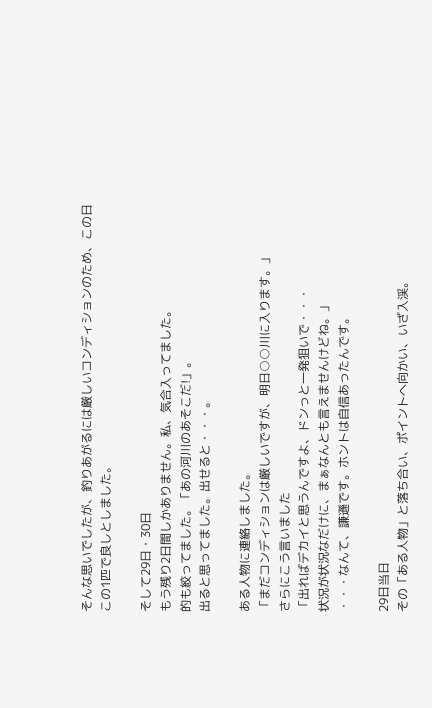そんな思いでしたが、釣りあがるには厳しいコンディションのため、この日この1匹で良しとしました。

そして29日・30日
もう残り2日間しかありません。私、気合入ってました。
的も絞ってました。「あの河川のあそこだ!」。
出ると思ってました。出せると・・・。

ある人物に連絡しました。
「まだコンディションは厳しいですが、明日○○川に入ります。」
さらにこう言いました
「出ればデカイと思うんですよ、ドンっと一発狙いで・・・
状況が状況なだけに、まぁなんとも言えませんけどね。」
・・・なんて、謙遜です。ホントは自信あったんです。

29日当日
その「ある人物」と落ち合い、ポイントへ向かい、いざ入渓。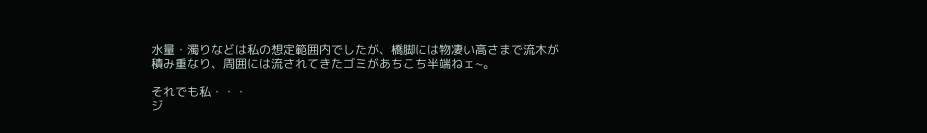水量・濁りなどは私の想定範囲内でしたが、橋脚には物凄い高さまで流木が積み重なり、周囲には流されてきたゴミがあちこち半端ねェ~。

それでも私・・・
ジ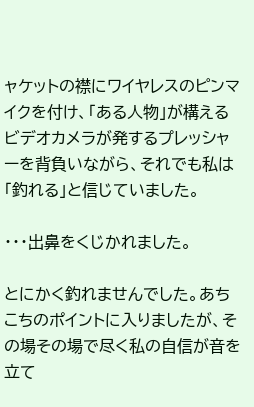ャケットの襟にワイヤレスのピンマイクを付け、「ある人物」が構えるビデオカメラが発するプレッシャーを背負いながら、それでも私は「釣れる」と信じていました。

・・・出鼻をくじかれました。

とにかく釣れませんでした。あちこちのポイントに入りましたが、その場その場で尽く私の自信が音を立て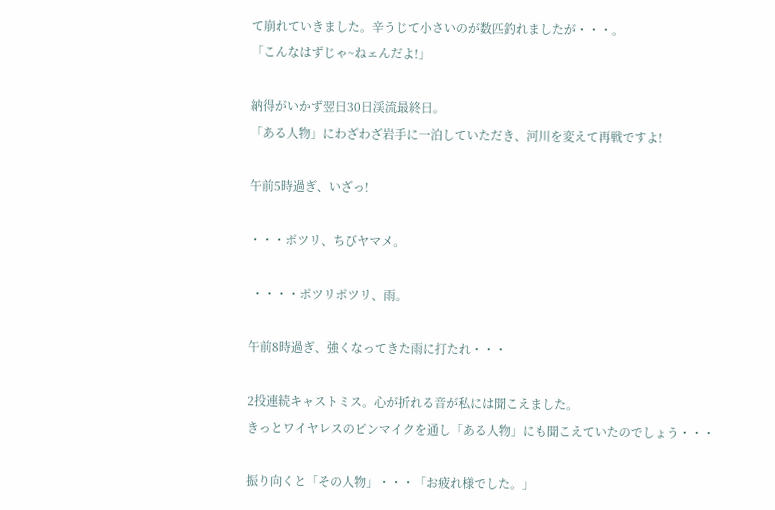て崩れていきました。辛うじて小さいのが数匹釣れましたが・・・。
「こんなはずじゃ~ねェんだよ!」

納得がいかず翌日30日渓流最終日。
「ある人物」にわざわざ岩手に一泊していただき、河川を変えて再戦ですよ!

午前5時過ぎ、いざっ!

・・・ポツリ、ちびヤマメ。

 ・・・・ポツリポツリ、雨。

午前8時過ぎ、強くなってきた雨に打たれ・・・

2投連続キャストミス。心が折れる音が私には聞こえました。
きっとワイヤレスのピンマイクを通し「ある人物」にも聞こえていたのでしょう・・・

振り向くと「その人物」・・・「お疲れ様でした。」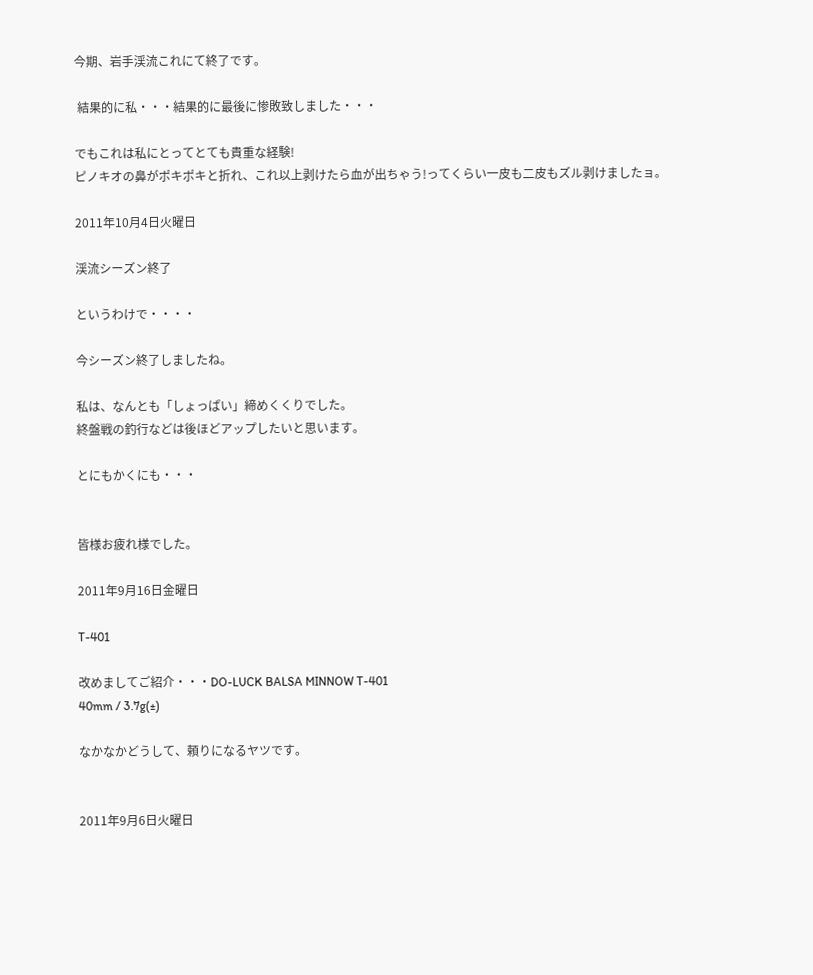今期、岩手渓流これにて終了です。

 結果的に私・・・結果的に最後に惨敗致しました・・・

でもこれは私にとってとても貴重な経験!
ピノキオの鼻がポキポキと折れ、これ以上剥けたら血が出ちゃう!ってくらい一皮も二皮もズル剥けましたョ。

2011年10月4日火曜日

渓流シーズン終了

というわけで・・・・

今シーズン終了しましたね。

私は、なんとも「しょっぱい」締めくくりでした。
終盤戦の釣行などは後ほどアップしたいと思います。

とにもかくにも・・・


皆様お疲れ様でした。

2011年9月16日金曜日

T-401

改めましてご紹介・・・DO-LUCK BALSA MINNOW T-401
40mm / 3.7g(±)

なかなかどうして、頼りになるヤツです。


2011年9月6日火曜日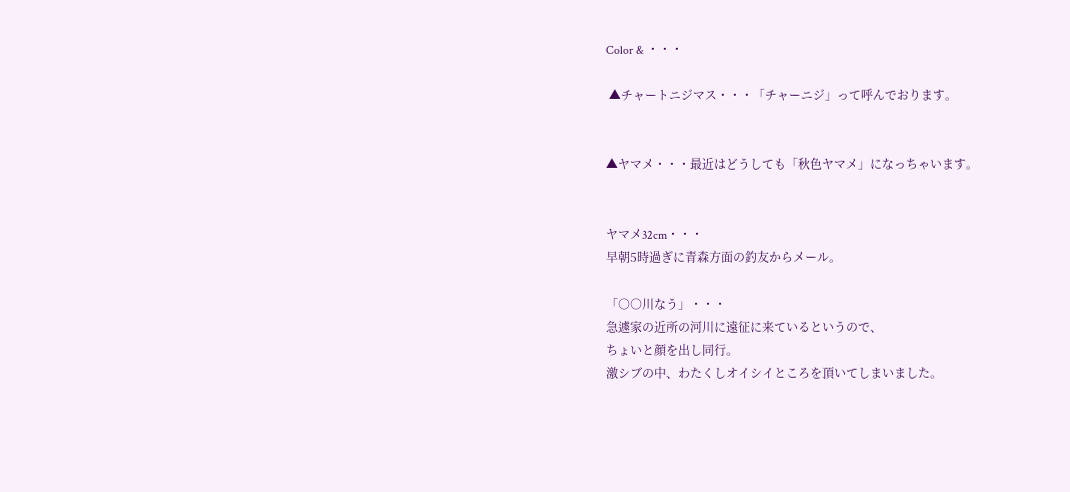Color & ・・・

 ▲チャートニジマス・・・「チャーニジ」って呼んでおります。


▲ヤマメ・・・最近はどうしても「秋色ヤマメ」になっちゃいます。


ヤマメ32cm・・・
早朝5時過ぎに青森方面の釣友からメール。

「○○川なう」・・・
急遽家の近所の河川に遠征に来ているというので、
ちょいと顔を出し同行。
激シブの中、わたくしオイシイところを頂いてしまいました。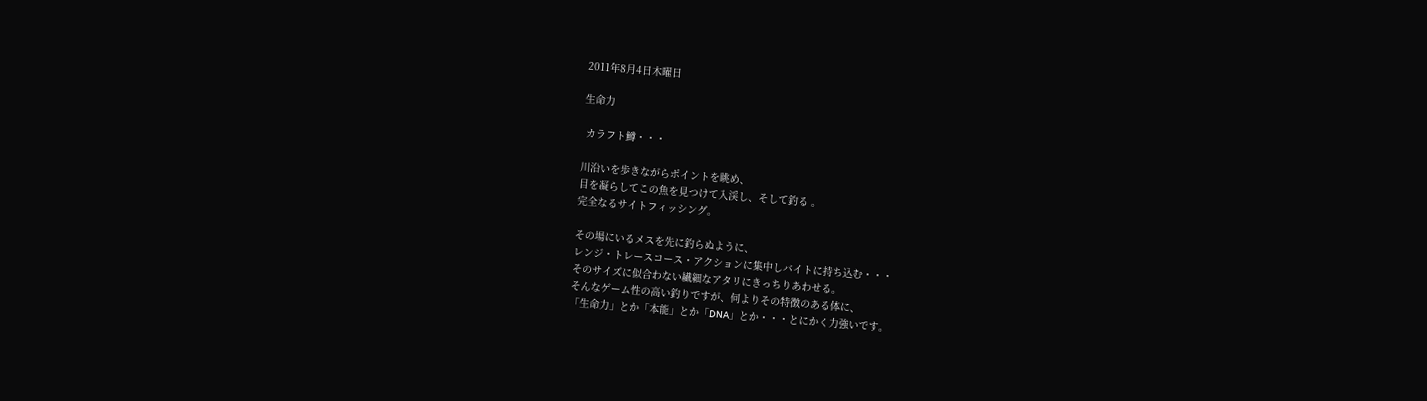2011年8月4日木曜日

生命力

 カラフト鱒・・・

川沿いを歩きながらポイントを眺め、
目を凝らしてこの魚を見つけて入渓し、そして釣る 。
完全なるサイトフィッシング。

その場にいるメスを先に釣らぬように、
レンジ・トレースコース・アクションに集中しバイトに持ち込む・・・
そのサイズに似合わない繊細なアタリにきっちりあわせる。
そんなゲーム性の高い釣りですが、何よりその特徴のある体に、
「生命力」とか「本能」とか「DNA」とか・・・とにかく力強いです。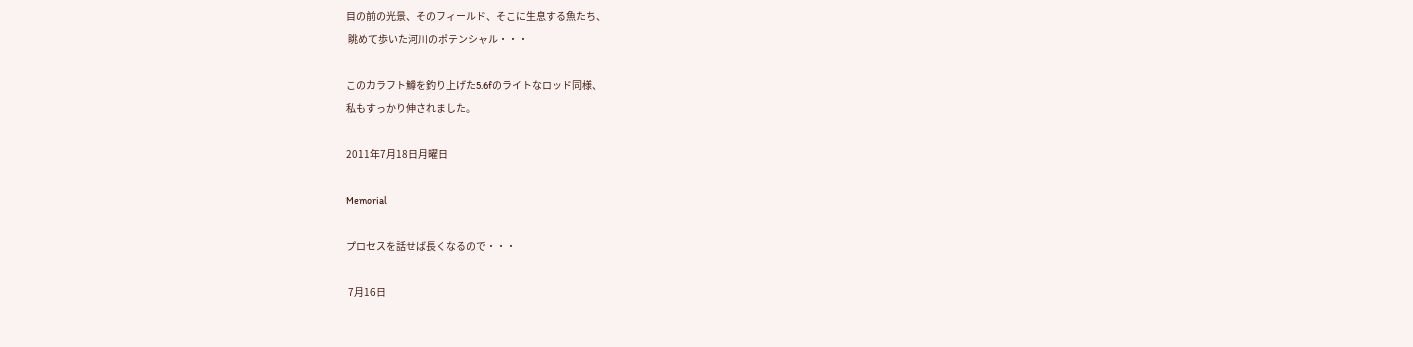目の前の光景、そのフィールド、そこに生息する魚たち、
 眺めて歩いた河川のポテンシャル・・・

このカラフト鱒を釣り上げた5.6fのライトなロッド同様、
私もすっかり伸されました。

2011年7月18日月曜日

Memorial

プロセスを話せば長くなるので・・・

 7月16日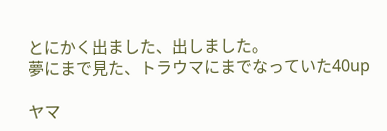とにかく出ました、出しました。
夢にまで見た、トラウマにまでなっていた40up

ヤマ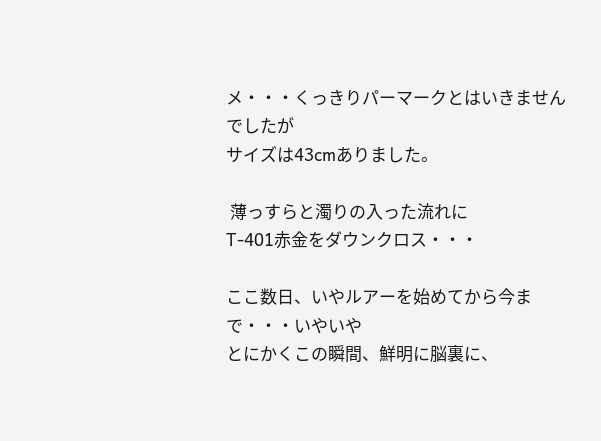メ・・・くっきりパーマークとはいきませんでしたが
サイズは43cmありました。

 薄っすらと濁りの入った流れに
T-401赤金をダウンクロス・・・

ここ数日、いやルアーを始めてから今まで・・・いやいや
とにかくこの瞬間、鮮明に脳裏に、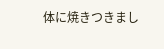体に焼きつきまし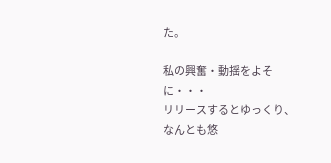た。

私の興奮・動揺をよそに・・・
リリースするとゆっくり、なんとも悠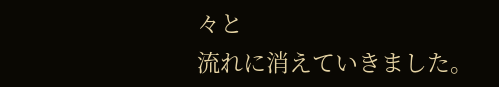々と
流れに消えていきました。